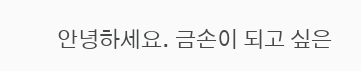안녕하세요. 금손이 되고 싶은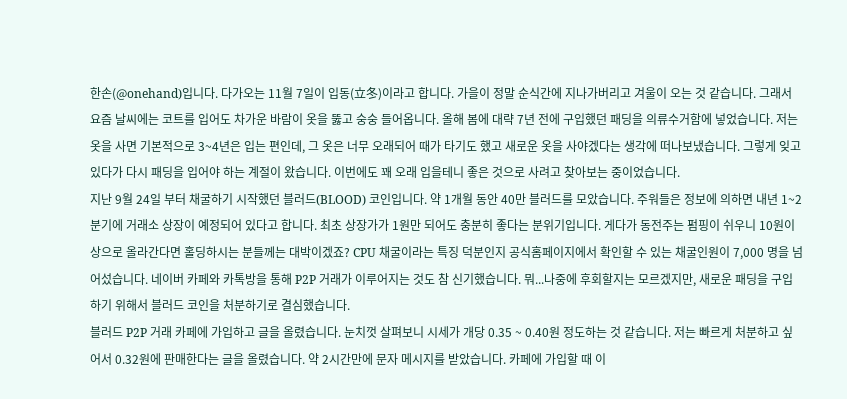한손(@onehand)입니다. 다가오는 11월 7일이 입동(立冬)이라고 합니다. 가을이 정말 순식간에 지나가버리고 겨울이 오는 것 같습니다. 그래서 요즘 날씨에는 코트를 입어도 차가운 바람이 옷을 뚫고 숭숭 들어옵니다. 올해 봄에 대략 7년 전에 구입했던 패딩을 의류수거함에 넣었습니다. 저는 옷을 사면 기본적으로 3~4년은 입는 편인데, 그 옷은 너무 오래되어 때가 타기도 했고 새로운 옷을 사야겠다는 생각에 떠나보냈습니다. 그렇게 잊고 있다가 다시 패딩을 입어야 하는 계절이 왔습니다. 이번에도 꽤 오래 입을테니 좋은 것으로 사려고 찾아보는 중이었습니다.
지난 9월 24일 부터 채굴하기 시작했던 블러드(BLOOD) 코인입니다. 약 1개월 동안 40만 블러드를 모았습니다. 주워들은 정보에 의하면 내년 1~2분기에 거래소 상장이 예정되어 있다고 합니다. 최초 상장가가 1원만 되어도 충분히 좋다는 분위기입니다. 게다가 동전주는 펌핑이 쉬우니 10원이상으로 올라간다면 홀딩하시는 분들께는 대박이겠죠? CPU 채굴이라는 특징 덕분인지 공식홈페이지에서 확인할 수 있는 채굴인원이 7,000 명을 넘어섰습니다. 네이버 카페와 카톡방을 통해 P2P 거래가 이루어지는 것도 참 신기했습니다. 뭐...나중에 후회할지는 모르겠지만, 새로운 패딩을 구입하기 위해서 블러드 코인을 처분하기로 결심했습니다.
블러드 P2P 거래 카페에 가입하고 글을 올렸습니다. 눈치껏 살펴보니 시세가 개당 0.35 ~ 0.40원 정도하는 것 같습니다. 저는 빠르게 처분하고 싶어서 0.32원에 판매한다는 글을 올렸습니다. 약 2시간만에 문자 메시지를 받았습니다. 카페에 가입할 때 이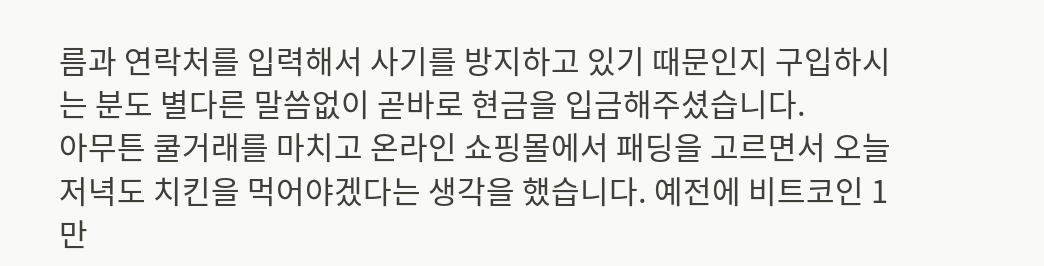름과 연락처를 입력해서 사기를 방지하고 있기 때문인지 구입하시는 분도 별다른 말씀없이 곧바로 현금을 입금해주셨습니다.
아무튼 쿨거래를 마치고 온라인 쇼핑몰에서 패딩을 고르면서 오늘 저녁도 치킨을 먹어야겠다는 생각을 했습니다. 예전에 비트코인 1만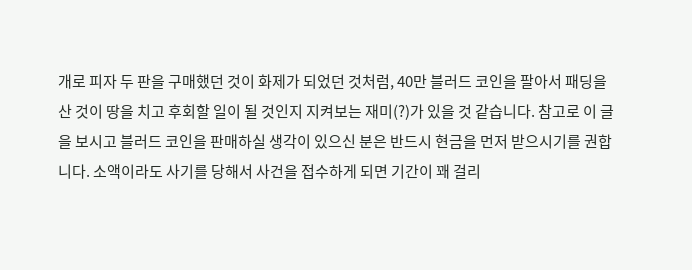개로 피자 두 판을 구매했던 것이 화제가 되었던 것처럼, 40만 블러드 코인을 팔아서 패딩을 산 것이 땅을 치고 후회할 일이 될 것인지 지켜보는 재미(?)가 있을 것 같습니다. 참고로 이 글을 보시고 블러드 코인을 판매하실 생각이 있으신 분은 반드시 현금을 먼저 받으시기를 권합니다. 소액이라도 사기를 당해서 사건을 접수하게 되면 기간이 꽤 걸리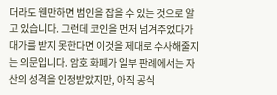더라도 웬만하면 범인을 잡을 수 있는 것으로 알고 있습니다. 그런데 코인을 먼저 넘겨주었다가 대가를 받지 못한다면 이것을 제대로 수사해줄지는 의문입니다. 암호 화폐가 일부 판례에서는 자산의 성격을 인정받았지만, 아직 공식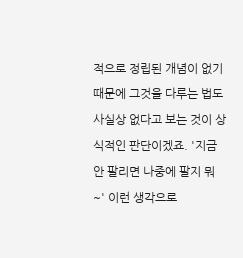적으로 정립된 개념이 없기 때문에 그것을 다루는 법도 사실상 없다고 보는 것이 상식적인 판단이겠죠. '지금 안 팔리면 나중에 팔지 뭐~' 이런 생각으로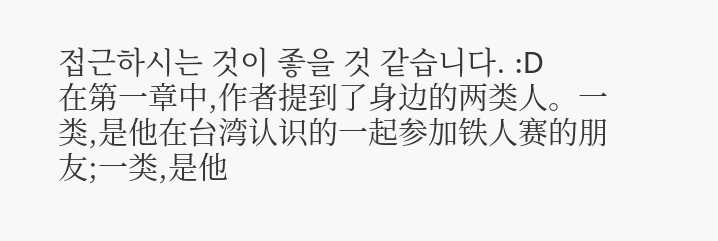접근하시는 것이 좋을 것 같습니다. :D
在第一章中,作者提到了身边的两类人。一类,是他在台湾认识的一起参加铁人赛的朋友;一类,是他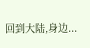回到大陆,身边...